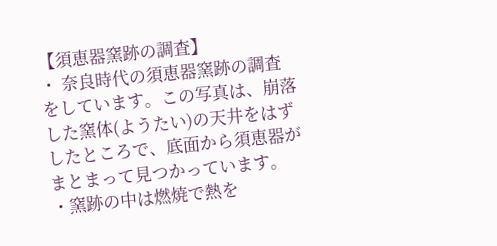【須恵器窯跡の調査】
・ 奈良時代の須恵器窯跡の調査をしています。この写真は、崩落した窯体(ようたい)の天井をはずしたところで、底面から須恵器がまとまって見つかっています。
・窯跡の中は燃焼で熱を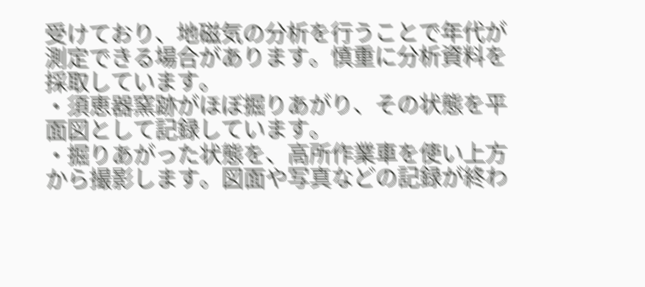受けており、地磁気の分析を行うことで年代が測定できる場合があります。慎重に分析資料を採取しています。
・須恵器窯跡がほぼ掘りあがり、その状態を平面図として記録しています。
・掘りあがった状態を、高所作業車を使い上方から撮影します。図面や写真などの記録が終わ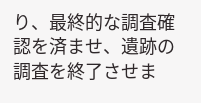り、最終的な調査確認を済ませ、遺跡の調査を終了させま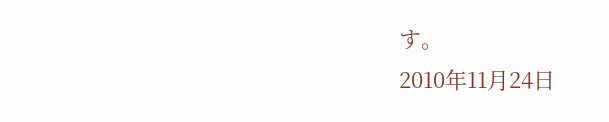す。
2010年11月24日